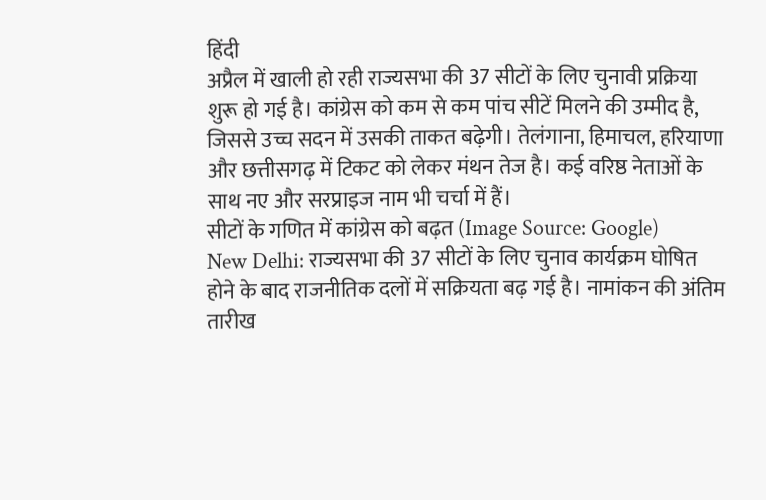हिंदी
अप्रैल में खाली हो रही राज्यसभा की 37 सीटों के लिए चुनावी प्रक्रिया शुरू हो गई है। कांग्रेस को कम से कम पांच सीटें मिलने की उम्मीद है, जिससे उच्च सदन में उसकी ताकत बढ़ेगी। तेलंगाना, हिमाचल, हरियाणा और छत्तीसगढ़ में टिकट को लेकर मंथन तेज है। कई वरिष्ठ नेताओं के साथ नए और सरप्राइज नाम भी चर्चा में हैं।
सीटों के गणित में कांग्रेस को बढ़त (Image Source: Google)
New Delhi: राज्यसभा की 37 सीटों के लिए चुनाव कार्यक्रम घोषित होने के बाद राजनीतिक दलों में सक्रियता बढ़ गई है। नामांकन की अंतिम तारीख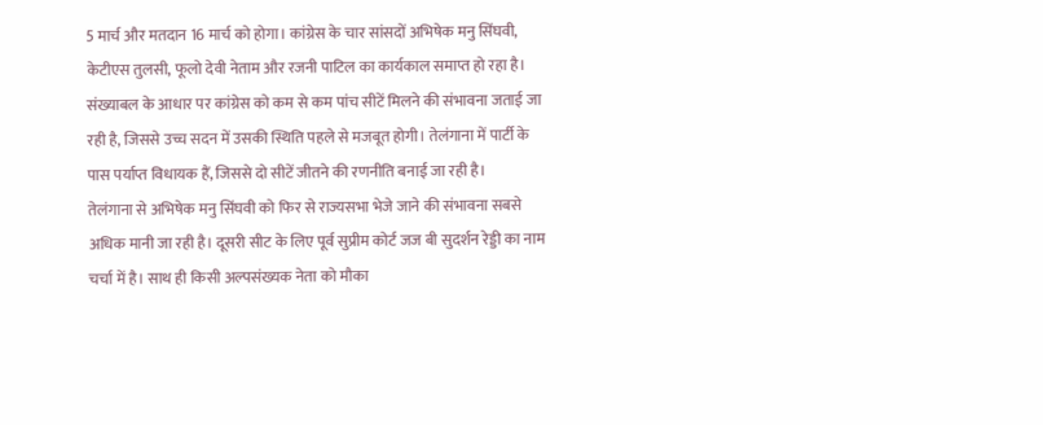5 मार्च और मतदान 16 मार्च को होगा। कांग्रेस के चार सांसदों अभिषेक मनु सिंघवी, केटीएस तुलसी, फूलो देवी नेताम और रजनी पाटिल का कार्यकाल समाप्त हो रहा है।
संख्याबल के आधार पर कांग्रेस को कम से कम पांच सीटें मिलने की संभावना जताई जा रही है, जिससे उच्च सदन में उसकी स्थिति पहले से मजबूत होगी। तेलंगाना में पार्टी के पास पर्याप्त विधायक हैं, जिससे दो सीटें जीतने की रणनीति बनाई जा रही है।
तेलंगाना से अभिषेक मनु सिंघवी को फिर से राज्यसभा भेजे जाने की संभावना सबसे अधिक मानी जा रही है। दूसरी सीट के लिए पूर्व सुप्रीम कोर्ट जज बी सुदर्शन रेड्डी का नाम चर्चा में है। साथ ही किसी अल्पसंख्यक नेता को मौका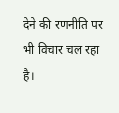देने की रणनीति पर भी विचार चल रहा है।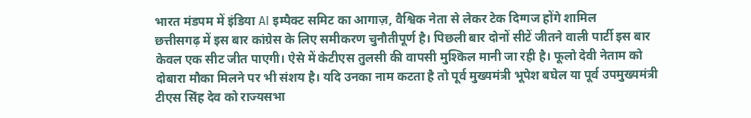भारत मंडपम में इंडिया AI इम्पैक्ट समिट का आगाज़, वैश्विक नेता से लेकर टेक दिग्गज होंगे शामिल
छत्तीसगढ़ में इस बार कांग्रेस के लिए समीकरण चुनौतीपूर्ण है। पिछली बार दोनों सीटें जीतने वाली पार्टी इस बार केवल एक सीट जीत पाएगी। ऐसे में केटीएस तुलसी की वापसी मुश्किल मानी जा रही है। फूलो देवी नेताम को दोबारा मौका मिलने पर भी संशय है। यदि उनका नाम कटता है तो पूर्व मुख्यमंत्री भूपेश बघेल या पूर्व उपमुख्यमंत्री टीएस सिंह देव को राज्यसभा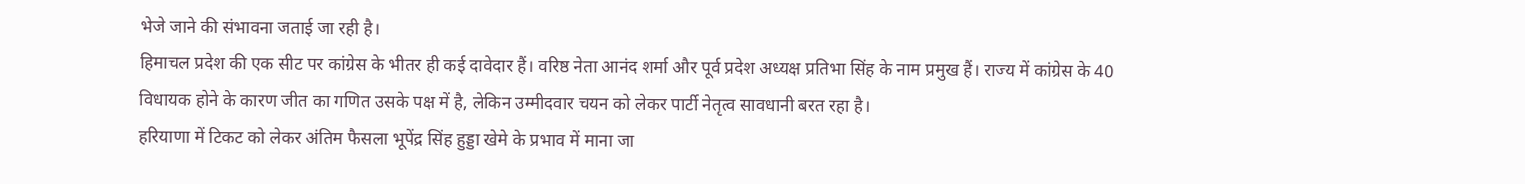भेजे जाने की संभावना जताई जा रही है।
हिमाचल प्रदेश की एक सीट पर कांग्रेस के भीतर ही कई दावेदार हैं। वरिष्ठ नेता आनंद शर्मा और पूर्व प्रदेश अध्यक्ष प्रतिभा सिंह के नाम प्रमुख हैं। राज्य में कांग्रेस के 40 विधायक होने के कारण जीत का गणित उसके पक्ष में है, लेकिन उम्मीदवार चयन को लेकर पार्टी नेतृत्व सावधानी बरत रहा है।
हरियाणा में टिकट को लेकर अंतिम फैसला भूपेंद्र सिंह हुड्डा खेमे के प्रभाव में माना जा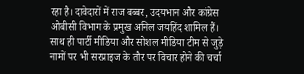रहा है। दावेदारों में राज बब्बर, उदयभान और कांग्रेस ओबीसी विभाग के प्रमुख अनिल जयहिंद शामिल हैं। साथ ही पार्टी मीडिया और सोशल मीडिया टीम से जुड़े नामों पर भी सरप्राइज के तौर पर विचार होने की चर्चा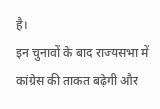है।
इन चुनावों के बाद राज्यसभा में कांग्रेस की ताकत बढ़ेगी और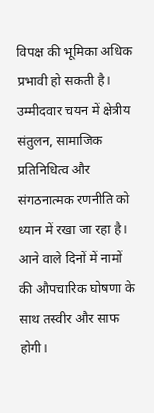विपक्ष की भूमिका अधिक प्रभावी हो सकती है। उम्मीदवार चयन में क्षेत्रीय संतुलन, सामाजिक प्रतिनिधित्व और संगठनात्मक रणनीति को ध्यान में रखा जा रहा है। आने वाले दिनों में नामों की औपचारिक घोषणा के साथ तस्वीर और साफ होगी।